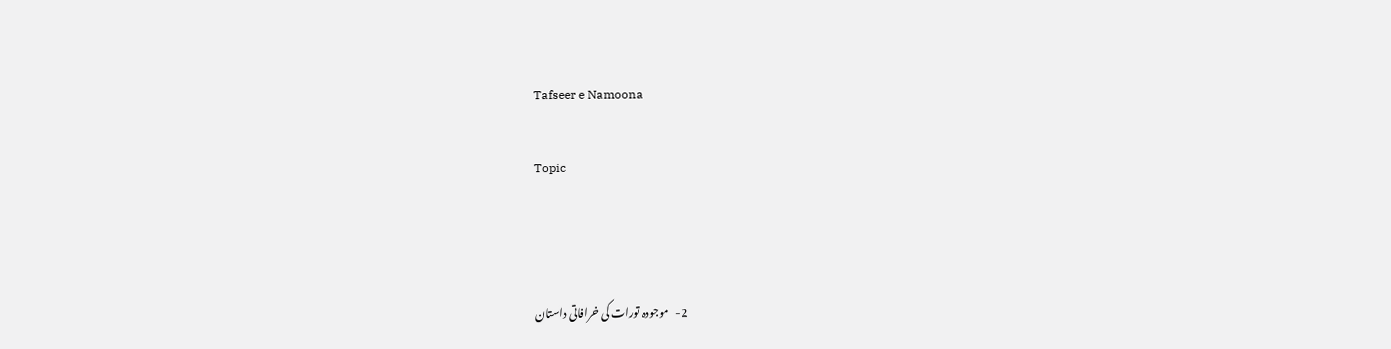Tafseer e Namoona

Topic



                                      2-   موجودہ تورات کی خرافاتی داستان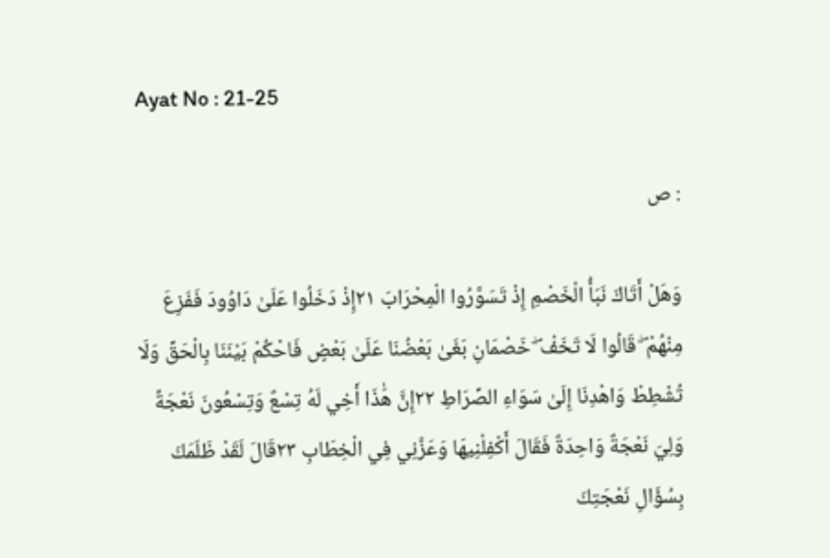Ayat No : 21-25

: ص

وَهَلْ أَتَاكَ نَبَأُ الْخَصْمِ إِذْ تَسَوَّرُوا الْمِحْرَابَ ۲۱إِذْ دَخَلُوا عَلَىٰ دَاوُودَ فَفَزِعَ مِنْهُمْ ۖ قَالُوا لَا تَخَفْ ۖ خَصْمَانِ بَغَىٰ بَعْضُنَا عَلَىٰ بَعْضٍ فَاحْكُمْ بَيْنَنَا بِالْحَقِّ وَلَا تُشْطِطْ وَاهْدِنَا إِلَىٰ سَوَاءِ الصِّرَاطِ ۲۲إِنَّ هَٰذَا أَخِي لَهُ تِسْعٌ وَتِسْعُونَ نَعْجَةً وَلِيَ نَعْجَةٌ وَاحِدَةٌ فَقَالَ أَكْفِلْنِيهَا وَعَزَّنِي فِي الْخِطَابِ ۲۳قَالَ لَقَدْ ظَلَمَكَ بِسُؤَالِ نَعْجَتِكَ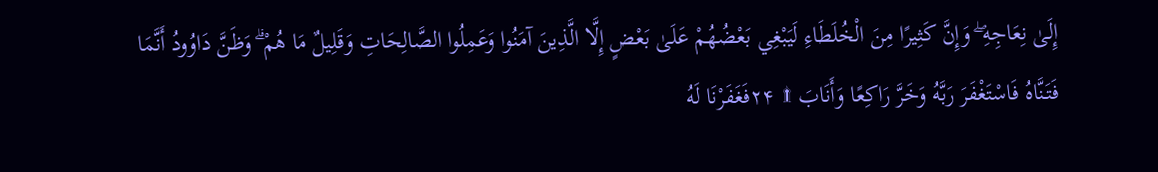إِلَىٰ نِعَاجِهِ ۖ وَإِنَّ كَثِيرًا مِنَ الْخُلَطَاءِ لَيَبْغِي بَعْضُهُمْ عَلَىٰ بَعْضٍ إِلَّا الَّذِينَ آمَنُوا وَعَمِلُوا الصَّالِحَاتِ وَقَلِيلٌ مَا هُمْ ۗ وَظَنَّ دَاوُودُ أَنَّمَا فَتَنَّاهُ فَاسْتَغْفَرَ رَبَّهُ وَخَرَّ رَاكِعًا وَأَنَابَ ۩ ۲۴فَغَفَرْنَا لَهُ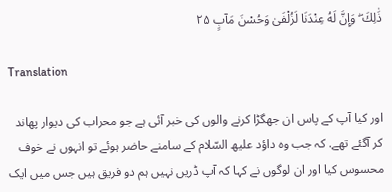ذَٰلِكَ ۖ وَإِنَّ لَهُ عِنْدَنَا لَزُلْفَىٰ وَحُسْنَ مَآبٍ ۲۵

Translation

اور کیا آپ کے پاس ان جھگڑا کرنے والوں کی خبر آئی ہے جو محراب کی دیوار پھاند کر آگئے تھے. کہ جب وہ داؤد علیھ السّلام کے سامنے حاضر ہوئے تو انہوں نے خوف محسوس کیا اور ان لوگوں نے کہا کہ آپ ڈریں نہیں ہم دو فریق ہیں جس میں ایک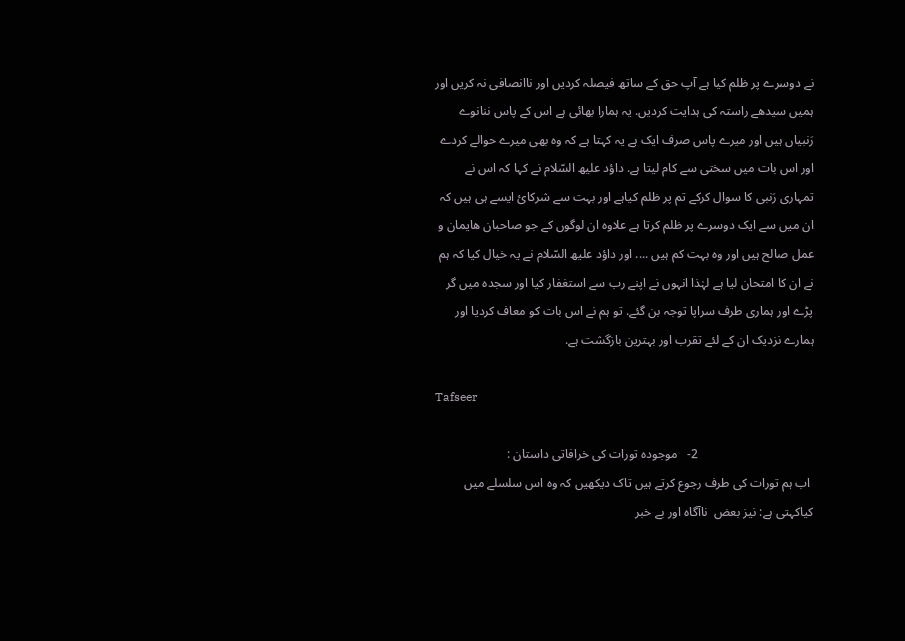نے دوسرے پر ظلم کیا ہے آپ حق کے ساتھ فیصلہ کردیں اور ناانصافی نہ کریں اور ہمیں سیدھے راستہ کی ہدایت کردیں. یہ ہمارا بھائی ہے اس کے پاس ننانوے رَنبیاں ہیں اور میرے پاس صرف ایک ہے یہ کہتا ہے کہ وہ بھی میرے حوالے کردے اور اس بات میں سختی سے کام لیتا ہے. داؤد علیھ السّلام نے کہا کہ اس نے تمہاری رَنبی کا سوال کرکے تم پر ظلم کیاہے اور بہت سے شرکائ ایسے ہی ہیں کہ ان میں سے ایک دوسرے پر ظلم کرتا ہے علاوہ ان لوگوں کے جو صاحبان هایمان و عمل صالح ہیں اور وہ بہت کم ہیں .... اور داؤد علیھ السّلام نے یہ خیال کیا کہ ہم نے ان کا امتحان لیا ہے لہٰذا انہوں نے اپنے رب سے استغفار کیا اور سجدہ میں گر پڑے اور ہماری طرف سراپا توجہ بن گئے. تو ہم نے اس بات کو معاف کردیا اور ہمارے نزدیک ان کے لئے تقرب اور بہترین بازگشت ہے.

Tafseer

                                     2-   موجودہ تورات کی خرافاتی داستان :
 اب ہم تورات کی طرف رجوع کرتے ہیں تاک دیکھیں کہ وہ اس سلسلے میں کیاکہتی ہے: نیز بعض  ناآگاہ اور بے خبر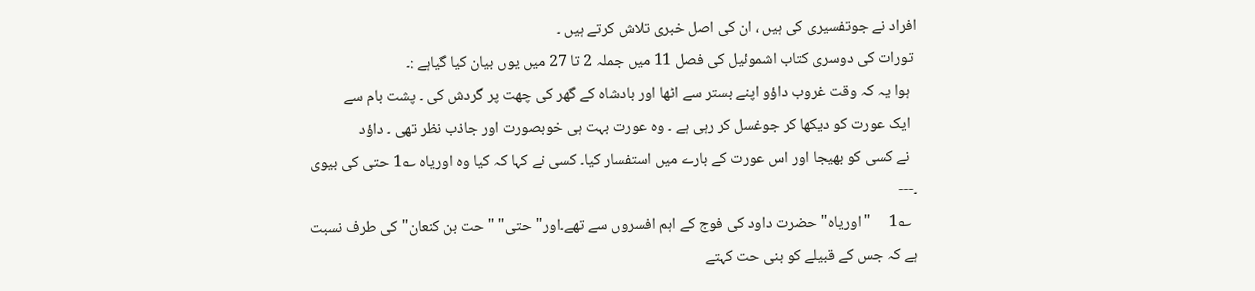افراد نے جوتفسیری کی ہیں ، ان کی اصل خبری تلاش کرتے ہیں ۔
 تورات کی دوسری کتاب اشموئیل کی فصل 11 میں جملہ 2 تا 27 میں یوں بیان کیا گیاہے :۔
  ہوا یہ کہ وقت غروب داؤو اپنے بستر سے اٹھا اور بادشاہ کے گھر کی چھت پر گردش کی ۔ پشت بام سے
  ایک عورت کو دیکھا کر جوغسل کر رہی ہے ۔ وہ عورت بہت ہی خوبصورت اور جاذب نظر تھی ۔ داؤد
  نے کسی کو بھیجا اور اس عورت کے بارے میں استفسار کیا۔ کسی نے کہا کہ کیا وہ اوریاہ ؎1 حتی کی بیوی
۔---
  ؎1     "اوریاہ" حضرت داود کی فوج کے اہم افسروں سے تھے۔اور"حتی" " حت بن کنعان" کی طرف نسبت ہے کہ جس کے قبیلے کو بنی حت کہتے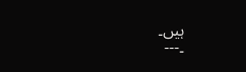ہیں۔
۔---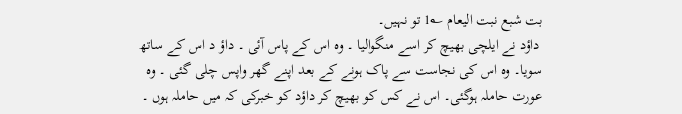بت شبع نبت الیعام ؎1 تو نہیں۔
 داؤد نے ایلچی بھیچ کر اسے منگوالیا ۔ وہ اس کے پاس آئی ۔ داؤ د اس کے ساتھ سویا۔ وہ اس کی نجاست سے پاک ہونے کے بعد اپنے گھر واپس چلی گئی ۔ وہ عورت حاملہ ہوگئی۔ اس نے کس کو بھیچ کر داؤد کو خبرکی کہ میں حاملہ ہوں ۔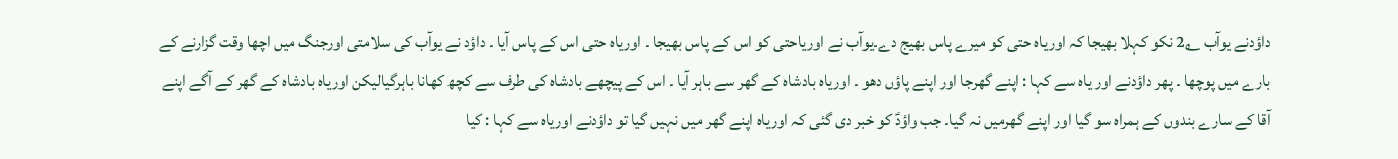داؤدنے یوآب ؎2 نکو کہلا بھیجا کہ اوریاہ حتی کو میرے پاس بھیج دے۔یوآب نے اوریاحتی کو اس کے پاس بھیجا ۔ اوریاہ حتی اس کے پاس آیا ۔ داؤد نے یوآب کی سلامتی اورجنگ میں اچھا وقت گزارنے کے بارے میں پوچھا ۔ پھر داؤدنے اور یاہ سے کہا : اپنے گھرجا اور اپنے پاؤں دھو ۔ اوریاہ بادشاہ کے گھر سے باہر آیا ۔ اس کے پیچھے بادشاہ کی طرف سے کچھ کھانا باہرگیالیکن اوریاہ بادشاہ کے گھر کے آگے اپنے آقا کے سارے بندوں کے ہمراہ سو گیا اور اپنے گھرمیں نہ گیا۔ جب واؤدؑ کو خبر دی گئی کہ اوریاہ اپنے گھر میں نہیں گیا تو داؤدنے اوریاہ سے کہا : کیا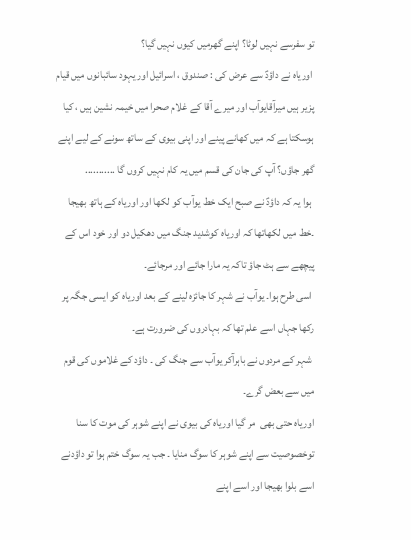تو سفرسے نہیں لوٹا؟ اپنے گھرمیں کیوں نہیں گیا؟
 اوریاہ نے داؤدؑ سے عرض کی : صندوق ، اسرائیل اور یہود سائبانوں میں قیام پزیر ہیں میرآقایوآب اور میرے آقا کے غلام صحرا میں خیمہ نشین ہیں ، کیا ہوسکتا ہے کہ میں کھانے پینے اور اپنی بیوی کے ساتھ سونے کے لیے اپنے گھر جاؤں؟ آپ کی جان کی قسم میں یہ کام نہیں کروں گا ...........
 ہوا یہ کہ داؤدؑ نے صبح ایک خط یوآب کو لکھا اور اوریاہ کے ہاتھ بھیجا ۔خط میں لکھاتھا کہ اوریاہ کوشدید جنگ میں دھکیل دو اور خود اس کے پیچھے سے ہٹ جاؤ تاکہ یہ مارا جائے اور مرجائے۔
 اسی طرح ہوا۔ یوآب نے شہر کا جائزہ لینے کے بعد اوریاہ کو ایسی جگہ پر رکھا جہاں اسے علم تھا کہ بہادروں کی ضرورت ہے۔
 شہر کے مردوں نے باہرآکر یوآب سے جنگ کی ۔ داؤد کے غلاموں کی قوم میں سے بعض گرے۔
اوریاہ حتی بھی  مر گیا اوریاہ کی بیوی نے اپنے شوہر کی موت کا سنا توخصوصیت سے اپنے شوہر کا سوگ منایا ۔ جب یہ سوگ ختم ہوا تو داؤدنے اسے بلوا بھیجا اور اسے اپنے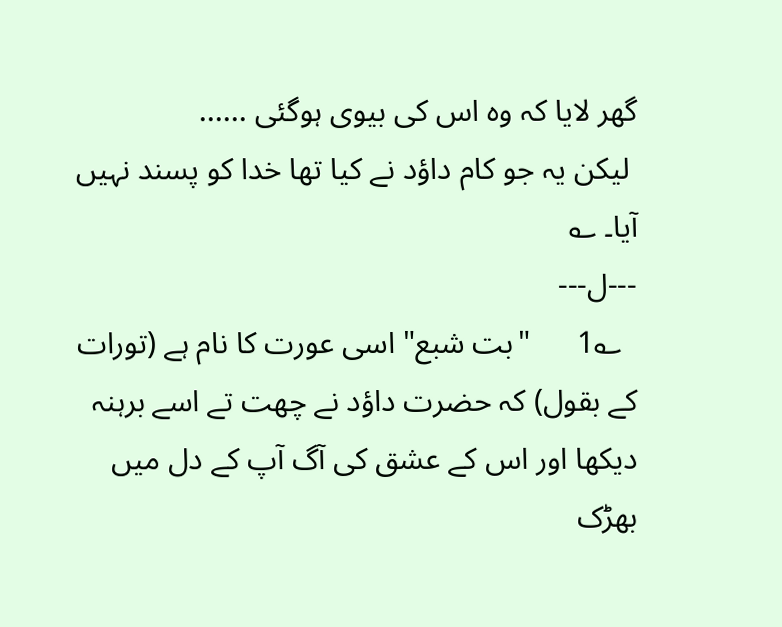گھر لایا کہ وہ اس کی بیوی ہوگئی ......
 لیکن یہ جو کام داؤد نے کیا تھا خدا کو پسند نہیں آیا۔ ؎
---ل---
  ؎1      "بت شبع" اسی عورت کا نام ہے (تورات کے بقول) کہ حضرت داؤد نے چھت تے اسے برہنہ دیکھا اور اس کے عشق کی آگ آپ کے دل میں بھڑک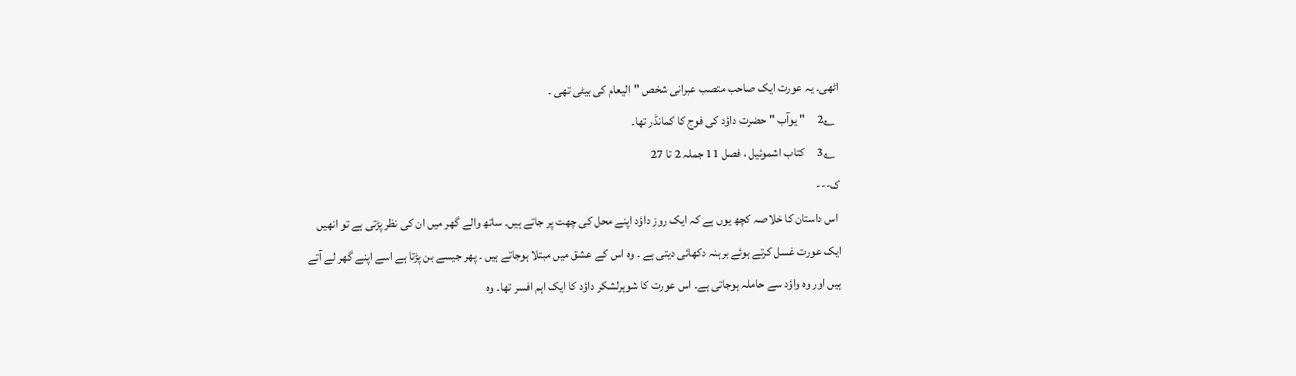اٹھی۔ یہ عورت ایک صاحب متصب عبرانی شخص "الیعام کی بیٹی تھی ۔
  ؎2     " یوآب " حضرت داؤد کی فوج کا کمانڈر تھا۔
  ؎3     کتاب اشموئیل ، فصل 11 جملہ 2 تا 27
ک---
 اس داستان کا خلاصہ کچھ یوں ہے کہ ایک روز داؤد اپنے محل کی چھت پر جاتے ہیں۔ ساتھ والے گھر میں ان کی نظر پڑتی ہے تو انھیں ایک عورت غسل کرتے ہوئے برہنہ دکھائی دیتی ہے ۔ وہ اس کے عشق میں مبتلا ہوجاتے ہیں ۔ پھر جیسے بن پڑتا ہے اسے اپنے گھر لے آتے ہیں اور وہ واؤد سے حاملہ ہوجاتی ہے۔ اس عورت کا شوہرلشکر داؤد کا ایک اہم افسر تھا۔ وہ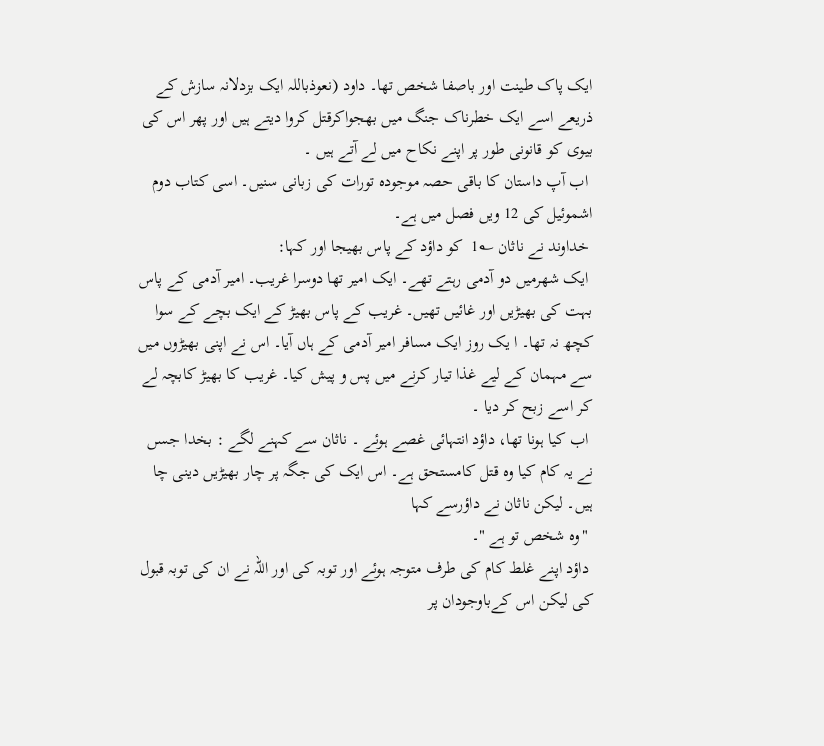ایک پاک طینت اور باصفا شخص تھا۔ داود (نعوذباللہ ایک بزدلانہ سازش کے ذریعے اسے ایک خطرناک جنگ میں بھجواکرقتل کروا دیتے ہیں اور پھر اس کی بیوی کو قانونی طور پر اپنے نکاح میں لے آتے ہیں ۔
 اب آپ داستان کا باقی حصہ موجودہ تورات کی زبانی سنیں۔ اسی کتاب دوم اشموئیل کی 12 ویں فصل میں ہے۔
 خداوند نے ناثان ؎1  کو داؤد کے پاس بھیجا اور کہا:
 ایک شهرمیں دو آدمی رہتے تھے۔ ایک امیر تھا دوسرا غریب۔ امیر آدمی کے پاس بہت کی بھیڑیں اور غائیں تھیں۔ غریب کے پاس بھیڑ کے ایک بچے کے سوا کچھ نہ تھا۔ ا یک روز ایک مسافر امیر آدمی کے ہاں آیا۔ اس نے اپنی بھیڑوں میں سے مہمان کے لیے غذا تیار کرنے میں پس و پیش کیا۔ غریب کا بھیڑ کابچہ لے کر اسے زبح کر دیا ۔
 اب کیا ہونا تھا، داؤد انتہائی غصے ہوئے ۔ ناثان سے کہنے لگے : بخدا جسں نے یہ کام کیا وہ قتل کامستحق ہے۔ اس ایک کی جگہ پر چار بھیڑیں دینی چا ہیں۔ لیکن ناثان نے داؤرسے کہا
 "وہ شخص تو ہے "۔
 داؤد اپنے غلط کام کی طرف متوجہ ہوئے اور توبہ کی اور اللہ نے ان کی توبہ قبول کی لیکن اس کےباوجودان پر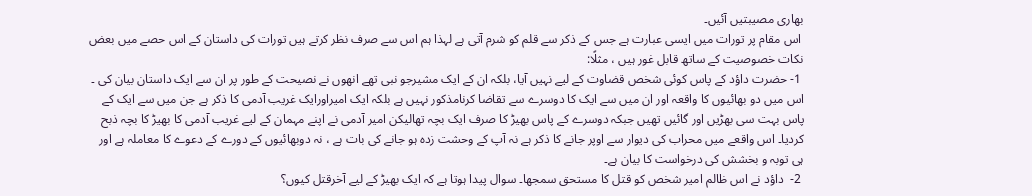بھاری مصیبتیں آئیں۔
 اس مقام پر تورات میں ایسی عبارت ہے جس کے ذکر سے قلم کو شرم آتی ہے لہذا ہم اس سے صرف نظر کرتے ہیں تورات کی داستان کے اس حصے میں بعض نکات خصوصیت کے ساتھ قابل غور ہیں ، مثلًا:
 1- حضرت داؤد کے پاس کوئی شخص قضاوت کے لیے نہیں آیا، بلکہ ان کے ایک مشیرجو نبی تھے انھوں نے نصیحت کے طور پر ان سے ایک داستان بیان کی ۔ اس میں دو بھائیوں کا واقعہ اور ان میں سے ایک کا دوسرے سے تقاضا کرنامذکور نہیں ہے بلکہ ایک امیراورایک غریب آدمی کا ذکر ہے جن میں سے ایک کے پاس بہت سی بھڑیں اور گائیں تھیں جبکہ دوسرے کے پاس بھیڑ کا صرف ایک بچہ تھالیکن امیر آدمی نے اپنے مہمان کے لیے غریب آدمی کا بھیڑ کا بچہ ذبح کردیا۔ اس واقعے میں محراب کی دیوار سے اوپر جانے کا ذکر ہے نہ آپ کے وحشت زدہ ہو جانے کی بات ہے ، نہ دوبھائیوں کے دورے کے دعوے کا معاملہ ہے اور ہی توبہ و بخشش کی درخواست کا بیان ہے۔
 2-  داؤد نے اس ظالم امیر شخص کو قتل کا مستحق سمجھا۔ سوال پیدا ہوتا ہے کہ ایک بھیڑ کے لیے آخرقتل کیوں؟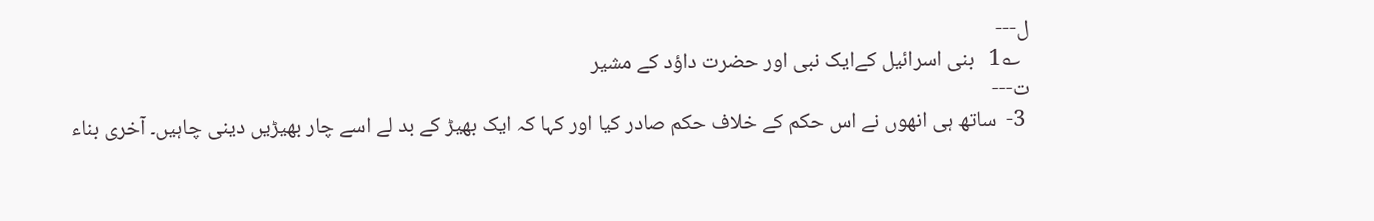ل---
  ؎1   بنی اسرائیل کےایک نبی اور حضرت داؤد کے مشیر
ت---
 3-  ساتھ ہی انھوں نے اس حکم کے خلاف حکم صادر کیا اور کہا کہ ایک بھیڑ کے بد لے اسے چار بھیڑیں دینی چاہیں۔ آخری بناء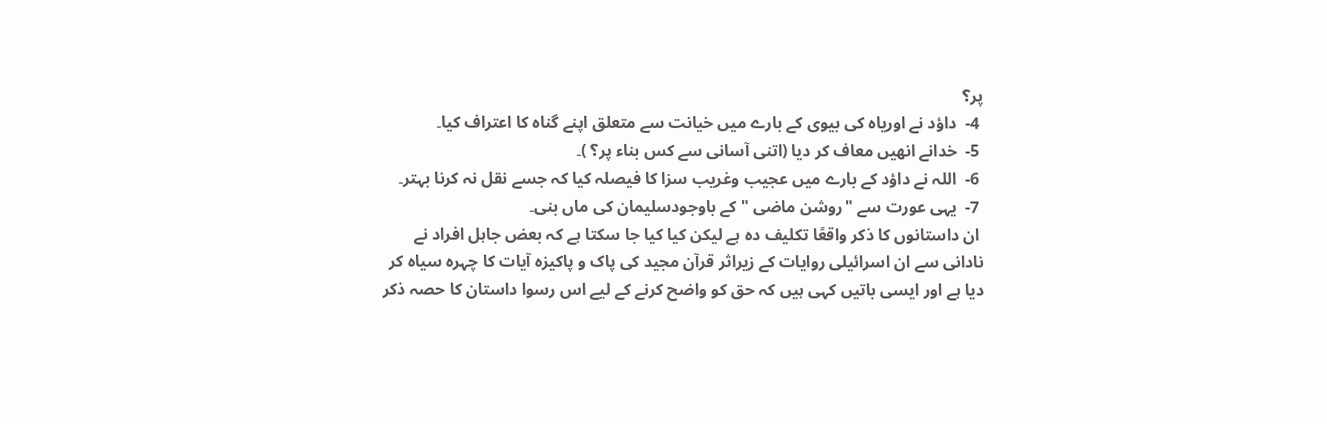پر؟
 4-  داؤد نے اوریاہ کی بیوی کے بارے میں خیانت سے متعلق اپنے گناہ کا اعتراف کیا۔
 5-  خدانے انھیں معاف کر دیا (اتنی آسانی سے کس بناء پر؟ )۔
 6-  اللہ نے داؤد کے بارے میں عجیب وغریب سزا کا فیصلہ کیا کہ جسے نقل نہ کرنا بہتر۔
 7-  یہی عورت سے "روشن ماضی " کے باوجودسلیمان کی ماں بنی۔
 ان داستانوں کا ذکر واقعًا تکلیف دہ ہے لیکن کیا کیا جا سکتا ہے کہ بعض جاہل افراد نے نادانی سے ان اسرائیلی روایات کے زیراثر قرآن مجید کی پاک و پاکیزہ آیات کا چہرہ سیاہ کر دیا ہے اور ایسی باتیں کہی ہیں کہ حق کو واضح کرنے کے لیے اس رسوا داستان کا حصہ ذکر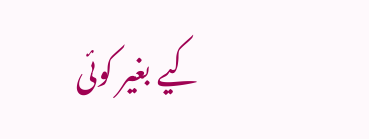کیے بغیر کوئی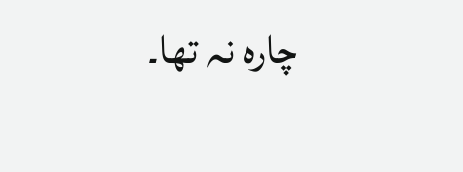چارہ نہ تھا۔